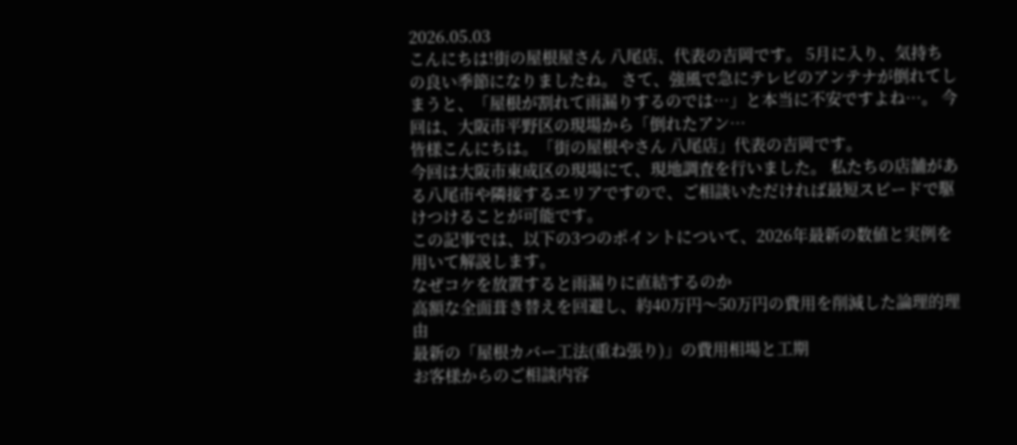2026.05.03
こんにちは!街の屋根屋さん 八尾店、代表の吉岡です。 5月に入り、気持ちの良い季節になりましたね。 さて、強風で急にテレビのアンテナが倒れてしまうと、「屋根が割れて雨漏りするのでは…」と本当に不安ですよね…。 今回は、大阪市平野区の現場から「倒れたアン…
皆様こんにちは。「街の屋根やさん 八尾店」代表の吉岡です。
今回は大阪市東成区の現場にて、現地調査を行いました。 私たちの店舗がある八尾市や隣接するエリアですので、ご相談いただければ最短スピードで駆けつけることが可能です。
この記事では、以下の3つのポイントについて、2026年最新の数値と実例を用いて解説します。
なぜコケを放置すると雨漏りに直結するのか
高額な全面葺き替えを回避し、約40万円〜50万円の費用を削減した論理的理由
最新の「屋根カバー工法(重ね張り)」の費用相場と工期
お客様からのご相談内容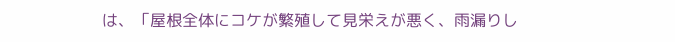は、「屋根全体にコケが繁殖して見栄えが悪く、雨漏りし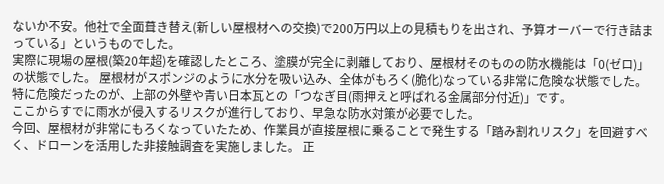ないか不安。他社で全面葺き替え(新しい屋根材への交換)で200万円以上の見積もりを出され、予算オーバーで行き詰まっている」というものでした。
実際に現場の屋根(築20年超)を確認したところ、塗膜が完全に剥離しており、屋根材そのものの防水機能は「0(ゼロ)」の状態でした。 屋根材がスポンジのように水分を吸い込み、全体がもろく(脆化)なっている非常に危険な状態でした。
特に危険だったのが、上部の外壁や青い日本瓦との「つなぎ目(雨押えと呼ばれる金属部分付近)」です。
ここからすでに雨水が侵入するリスクが進行しており、早急な防水対策が必要でした。
今回、屋根材が非常にもろくなっていたため、作業員が直接屋根に乗ることで発生する「踏み割れリスク」を回避すべく、ドローンを活用した非接触調査を実施しました。 正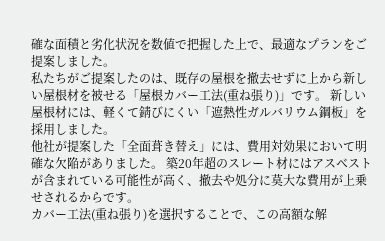確な面積と劣化状況を数値で把握した上で、最適なプランをご提案しました。
私たちがご提案したのは、既存の屋根を撤去せずに上から新しい屋根材を被せる「屋根カバー工法(重ね張り)」です。 新しい屋根材には、軽くて錆びにくい「遮熱性ガルバリウム鋼板」を採用しました。
他社が提案した「全面葺き替え」には、費用対効果において明確な欠陥がありました。 築20年超のスレート材にはアスベストが含まれている可能性が高く、撤去や処分に莫大な費用が上乗せされるからです。
カバー工法(重ね張り)を選択することで、この高額な解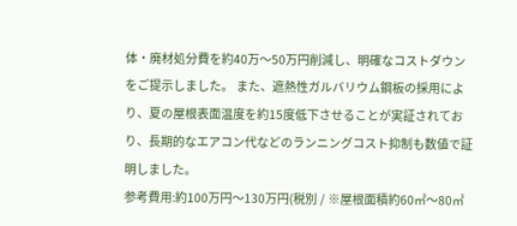体・廃材処分費を約40万〜50万円削減し、明確なコストダウンをご提示しました。 また、遮熱性ガルバリウム鋼板の採用により、夏の屋根表面温度を約15度低下させることが実証されており、長期的なエアコン代などのランニングコスト抑制も数値で証明しました。
参考費用:約100万円〜130万円(税別 / ※屋根面積約60㎡〜80㎡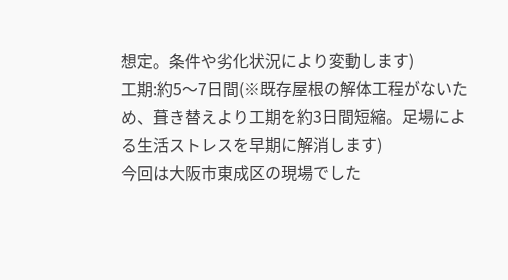想定。条件や劣化状況により変動します)
工期:約5〜7日間(※既存屋根の解体工程がないため、葺き替えより工期を約3日間短縮。足場による生活ストレスを早期に解消します)
今回は大阪市東成区の現場でした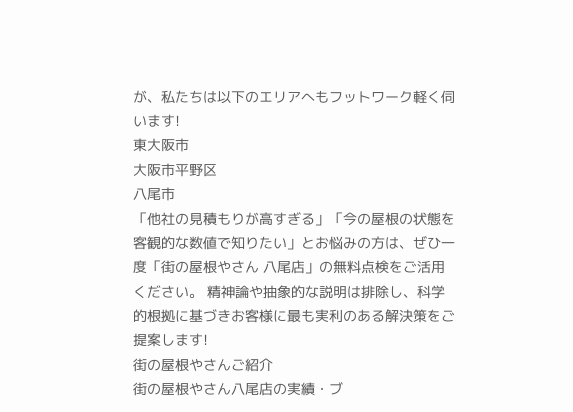が、私たちは以下のエリアへもフットワーク軽く伺います!
東大阪市
大阪市平野区
八尾市
「他社の見積もりが高すぎる」「今の屋根の状態を客観的な数値で知りたい」とお悩みの方は、ぜひ一度「街の屋根やさん 八尾店」の無料点検をご活用ください。 精神論や抽象的な説明は排除し、科学的根拠に基づきお客様に最も実利のある解決策をご提案します!
街の屋根やさんご紹介
街の屋根やさん八尾店の実績・ブ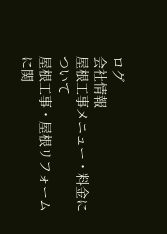ログ
会社情報
屋根工事メニュー・料金について
屋根工事・屋根リフォームに関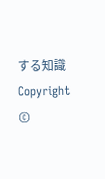する知識
Copyright ©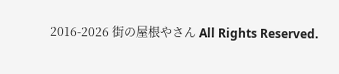2016-2026 街の屋根やさん All Rights Reserved.